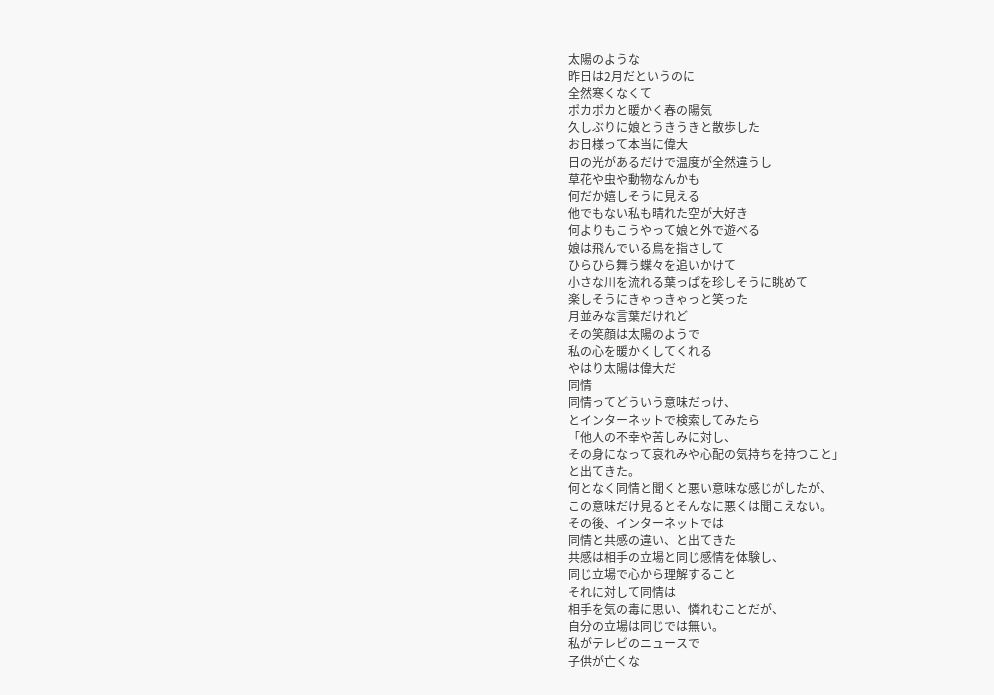太陽のような
昨日は2月だというのに
全然寒くなくて
ポカポカと暖かく春の陽気
久しぶりに娘とうきうきと散歩した
お日様って本当に偉大
日の光があるだけで温度が全然違うし
草花や虫や動物なんかも
何だか嬉しそうに見える
他でもない私も晴れた空が大好き
何よりもこうやって娘と外で遊べる
娘は飛んでいる鳥を指さして
ひらひら舞う蝶々を追いかけて
小さな川を流れる葉っぱを珍しそうに眺めて
楽しそうにきゃっきゃっと笑った
月並みな言葉だけれど
その笑顔は太陽のようで
私の心を暖かくしてくれる
やはり太陽は偉大だ
同情
同情ってどういう意味だっけ、
とインターネットで検索してみたら
「他人の不幸や苦しみに対し、
その身になって哀れみや心配の気持ちを持つこと」
と出てきた。
何となく同情と聞くと悪い意味な感じがしたが、
この意味だけ見るとそんなに悪くは聞こえない。
その後、インターネットでは
同情と共感の違い、と出てきた
共感は相手の立場と同じ感情を体験し、
同じ立場で心から理解すること
それに対して同情は
相手を気の毒に思い、憐れむことだが、
自分の立場は同じでは無い。
私がテレビのニュースで
子供が亡くな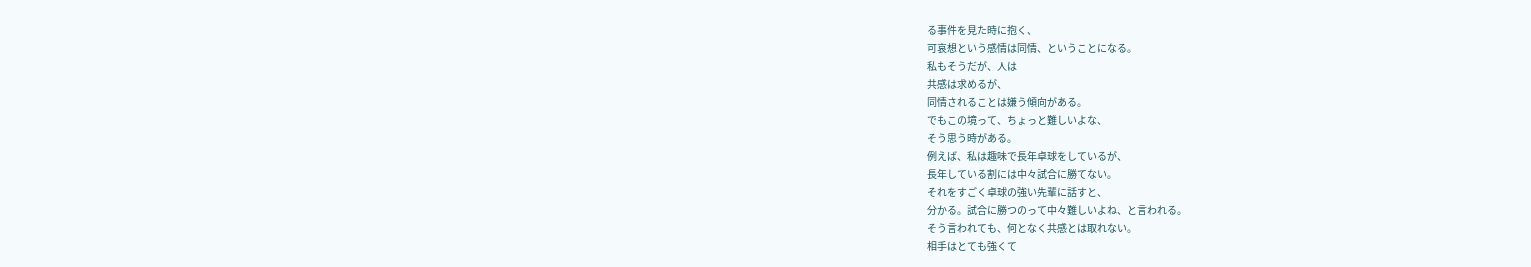る事件を見た時に抱く、
可哀想という感情は同情、ということになる。
私もそうだが、人は
共感は求めるが、
同情されることは嫌う傾向がある。
でもこの境って、ちょっと難しいよな、
そう思う時がある。
例えば、私は趣味で長年卓球をしているが、
長年している割には中々試合に勝てない。
それをすごく卓球の強い先輩に話すと、
分かる。試合に勝つのって中々難しいよね、と言われる。
そう言われても、何となく共感とは取れない。
相手はとても強くて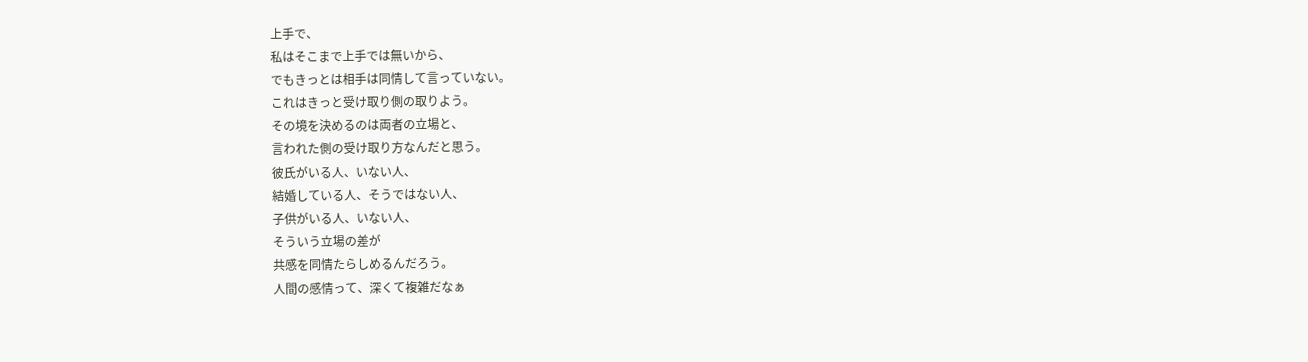上手で、
私はそこまで上手では無いから、
でもきっとは相手は同情して言っていない。
これはきっと受け取り側の取りよう。
その境を決めるのは両者の立場と、
言われた側の受け取り方なんだと思う。
彼氏がいる人、いない人、
結婚している人、そうではない人、
子供がいる人、いない人、
そういう立場の差が
共感を同情たらしめるんだろう。
人間の感情って、深くて複雑だなぁ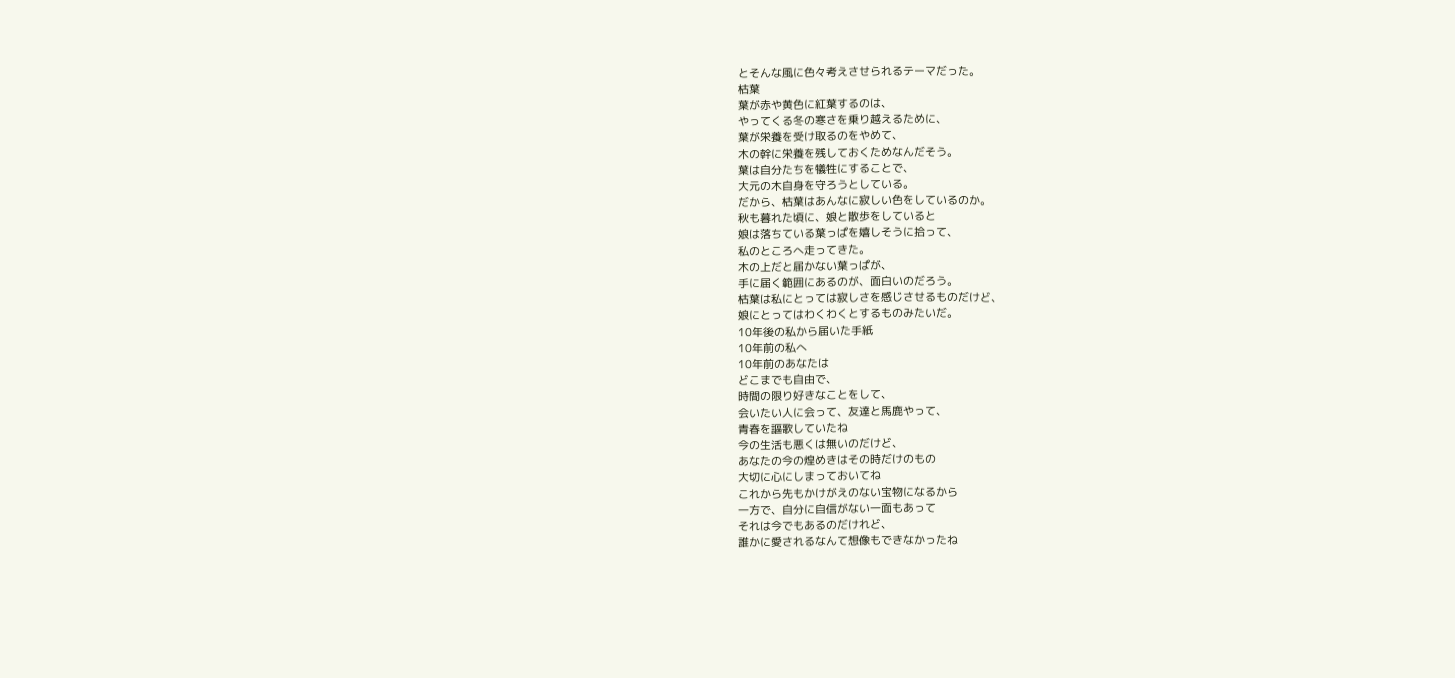とそんな風に色々考えさせられるテーマだった。
枯葉
葉が赤や黄色に紅葉するのは、
やってくる冬の寒さを乗り越えるために、
葉が栄養を受け取るのをやめて、
木の幹に栄養を残しておくためなんだそう。
葉は自分たちを犠牲にすることで、
大元の木自身を守ろうとしている。
だから、枯葉はあんなに寂しい色をしているのか。
秋も暮れた頃に、娘と散歩をしていると
娘は落ちている葉っぱを嬉しそうに拾って、
私のところへ走ってきた。
木の上だと届かない葉っぱが、
手に届く範囲にあるのが、面白いのだろう。
枯葉は私にとっては寂しさを感じさせるものだけど、
娘にとってはわくわくとするものみたいだ。
10年後の私から届いた手紙
10年前の私へ
10年前のあなたは
どこまでも自由で、
時間の限り好きなことをして、
会いたい人に会って、友達と馬鹿やって、
青春を謳歌していたね
今の生活も悪くは無いのだけど、
あなたの今の煌めきはその時だけのもの
大切に心にしまっておいてね
これから先もかけがえのない宝物になるから
一方で、自分に自信がない一面もあって
それは今でもあるのだけれど、
誰かに愛されるなんて想像もできなかったね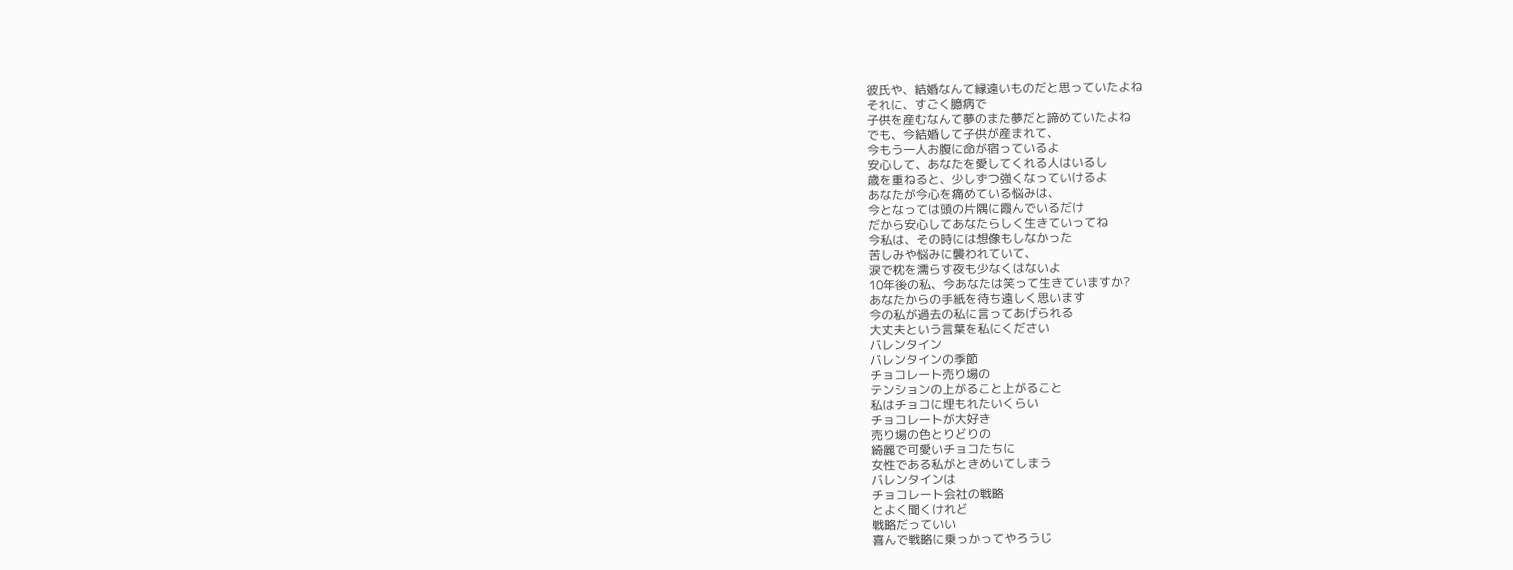彼氏や、結婚なんて縁遠いものだと思っていたよね
それに、すごく臆病で
子供を産むなんて夢のまた夢だと諦めていたよね
でも、今結婚して子供が産まれて、
今もう一人お腹に命が宿っているよ
安心して、あなたを愛してくれる人はいるし
歳を重ねると、少しずつ強くなっていけるよ
あなたが今心を痛めている悩みは、
今となっては頭の片隅に霞んでいるだけ
だから安心してあなたらしく生きていってね
今私は、その時には想像もしなかった
苦しみや悩みに襲われていて、
涙で枕を濡らす夜も少なくはないよ
10年後の私、今あなたは笑って生きていますか?
あなたからの手紙を待ち遠しく思います
今の私が過去の私に言ってあげられる
大丈夫という言葉を私にください
バレンタイン
バレンタインの季節
チョコレート売り場の
テンションの上がること上がること
私はチョコに埋もれたいくらい
チョコレートが大好き
売り場の色とりどりの
綺麗で可愛いチョコたちに
女性である私がときめいてしまう
バレンタインは
チョコレート会社の戦略
とよく聞くけれど
戦略だっていい
喜んで戦略に乗っかってやろうじ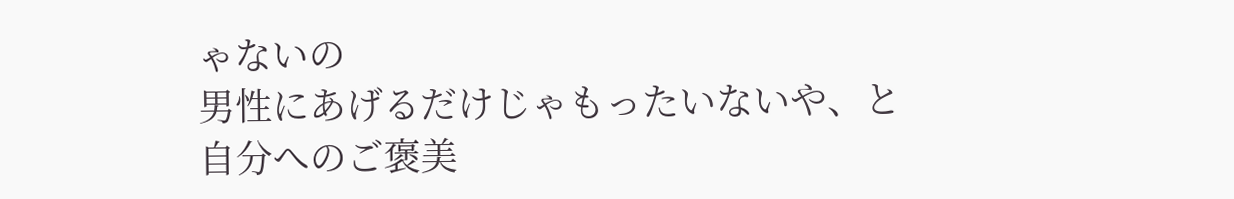ゃないの
男性にあげるだけじゃもったいないや、と
自分へのご褒美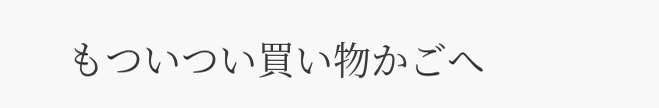もついつい買い物かごへ